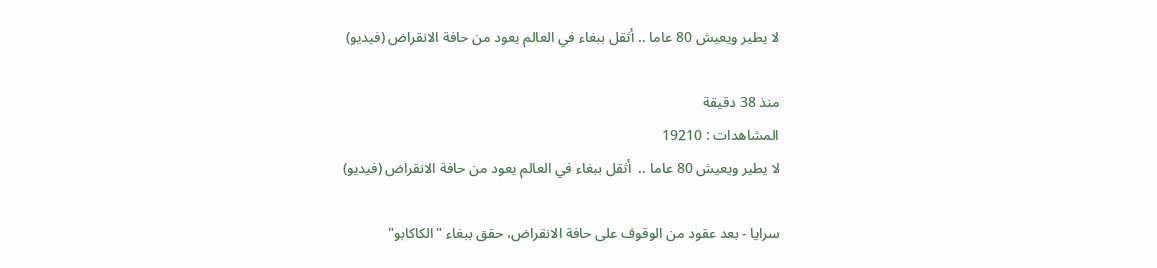لا يطير ويعيش 80 عاما .. أثقل ببغاء في العالم يعود من حافة الانقراض (فيديو)

منذ 38 دقيقة
المشاهدات : 19210
لا يطير ويعيش 80 عاما ..  أثقل ببغاء في العالم يعود من حافة الانقراض (فيديو)

سرايا - بعد عقود من الوقوف على حافة الانقراض، حقق ببغاء "الكاكابو"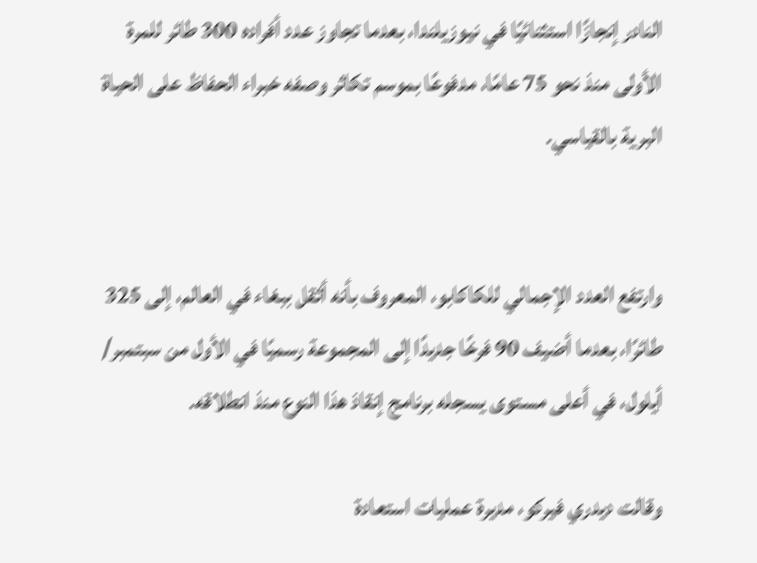النادر إنجازًا استثنائيًا في نيوزيلندا، بعدما تجاوز عدد أفراده 300 طائر للمرة الأولى منذ نحو 75 عامًا، مدفوعًا بموسم تكاثر وصفه خبراء الحفاظ على الحياة البرية بالقياسي.


وارتفع العدد الإجمالي للكاكابو، المعروف بأنه أثقل ببغاء في العالم، إلى 325 طائرًا، بعدما أضيف 90 فرخًا جديدًا إلى المجموعة رسميًا في الأول من سبتمبر/ أيلول، في أعلى مستوى يسجله برنامج إنقاذ هذا النوع منذ انطلاقه.

وقالت ديدري فيركو، مديرة عمليات استعادة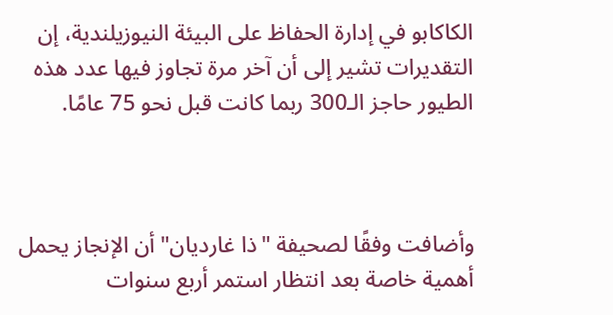الكاكابو في إدارة الحفاظ على البيئة النيوزيلندية، إن التقديرات تشير إلى أن آخر مرة تجاوز فيها عدد هذه الطيور حاجز الـ300 ربما كانت قبل نحو 75 عامًا.



وأضافت وفقًا لصحيفة "ذا غارديان" أن الإنجاز يحمل أهمية خاصة بعد انتظار استمر أربع سنوات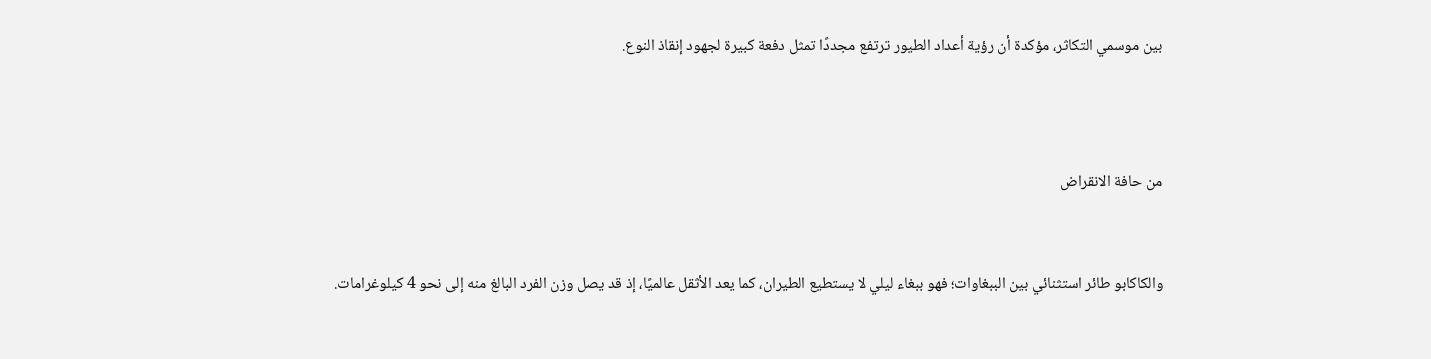بين موسمي التكاثر، مؤكدة أن رؤية أعداد الطيور ترتفع مجددًا تمثل دفعة كبيرة لجهود إنقاذ النوع.



من حافة الانقراض


والكاكابو طائر استثنائي بين الببغاوات؛ فهو ببغاء ليلي لا يستطيع الطيران، كما يعد الأثقل عالميًا، إذ قد يصل وزن الفرد البالغ منه إلى نحو 4 كيلوغرامات.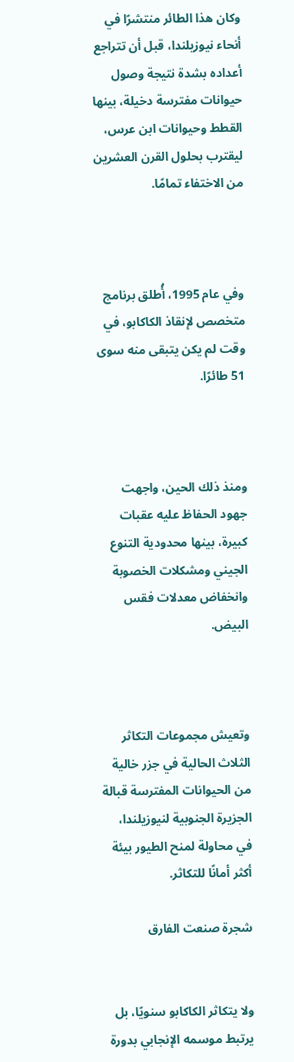وكان هذا الطائر منتشرًا في أنحاء نيوزيلندا، قبل أن تتراجع أعداده بشدة نتيجة وصول حيوانات مفترسة دخيلة، بينها القطط وحيوانات ابن عرس، ليقترب بحلول القرن العشرين من الاختفاء تمامًا.



وفي عام 1995، أُطلق برنامج متخصص لإنقاذ الكاكابو، في وقت لم يكن يتبقى منه سوى 51 طائرًا.



ومنذ ذلك الحين، واجهت جهود الحفاظ عليه عقبات كبيرة، بينها محدودية التنوع الجيني ومشكلات الخصوبة وانخفاض معدلات فقس البيض.



وتعيش مجموعات التكاثر الثلاث الحالية في جزر خالية من الحيوانات المفترسة قبالة الجزيرة الجنوبية لنيوزيلندا، في محاولة لمنح الطيور بيئة أكثر أمانًا للتكاثر.

شجرة صنعت الفارق


ولا يتكاثر الكاكابو سنويًا، بل يرتبط موسمه الإنجابي بدورة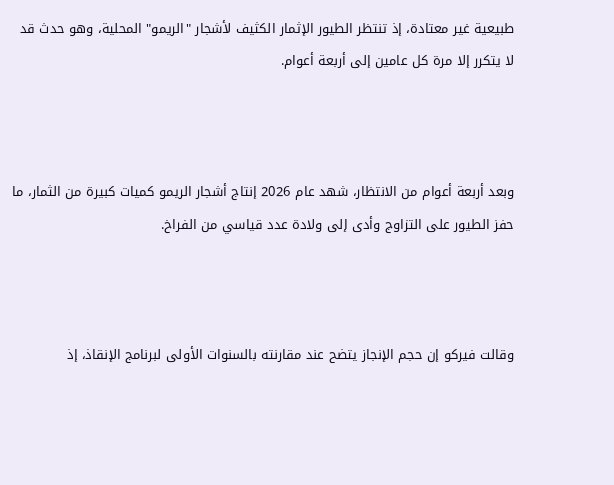طبيعية غير معتادة، إذ تنتظر الطيور الإثمار الكثيف لأشجار "الريمو" المحلية، وهو حدث قد لا يتكرر إلا مرة كل عامين إلى أربعة أعوام.



وبعد أربعة أعوام من الانتظار، شهد عام 2026 إنتاج أشجار الريمو كميات كبيرة من الثمار، ما حفز الطيور على التزاوج وأدى إلى ولادة عدد قياسي من الفراخ.



وقالت فيركو إن حجم الإنجاز يتضح عند مقارنته بالسنوات الأولى لبرنامج الإنقاذ، إذ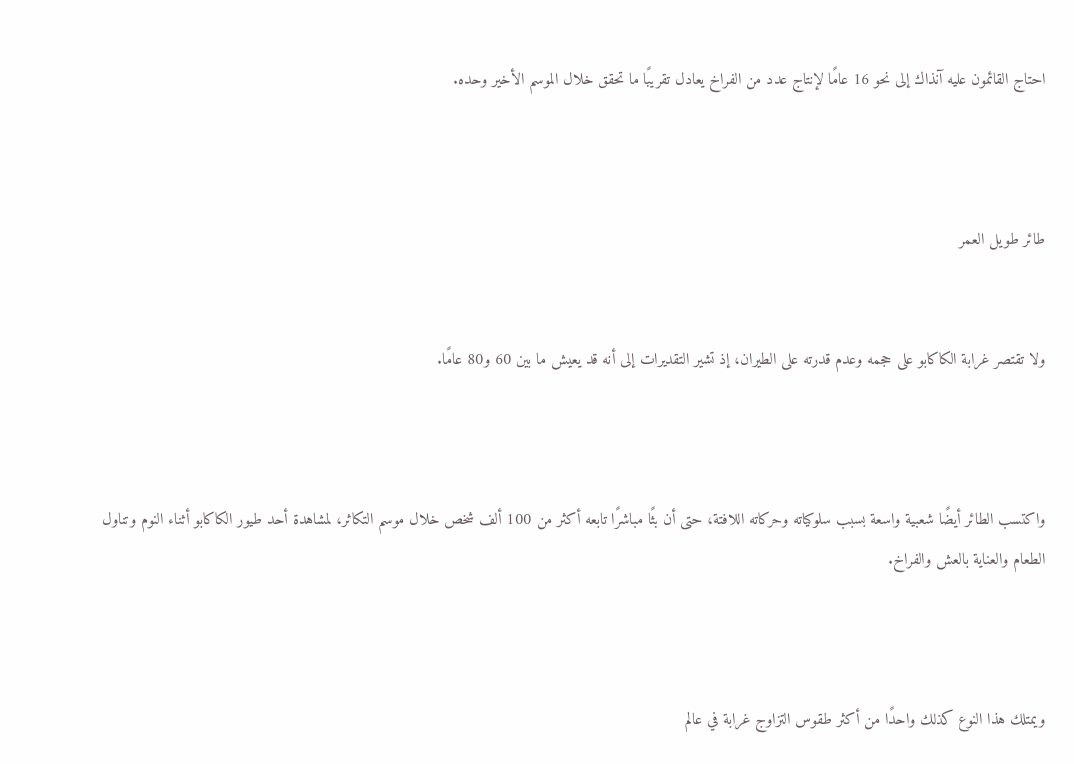احتاج القائمون عليه آنذاك إلى نحو 16 عامًا لإنتاج عدد من الفراخ يعادل تقريبًا ما تحقق خلال الموسم الأخير وحده.



طائر طويل العمر


ولا تقتصر غرابة الكاكابو على حجمه وعدم قدرته على الطيران، إذ تشير التقديرات إلى أنه قد يعيش ما بين 60 و80 عامًا.



واكتسب الطائر أيضًا شعبية واسعة بسبب سلوكياته وحركاته اللافتة، حتى أن بثًا مباشرًا تابعه أكثر من 100 ألف شخص خلال موسم التكاثر، لمشاهدة أحد طيور الكاكابو أثناء النوم وتناول الطعام والعناية بالعش والفراخ.



ويمتلك هذا النوع كذلك واحدًا من أكثر طقوس التزاوج غرابة في عالم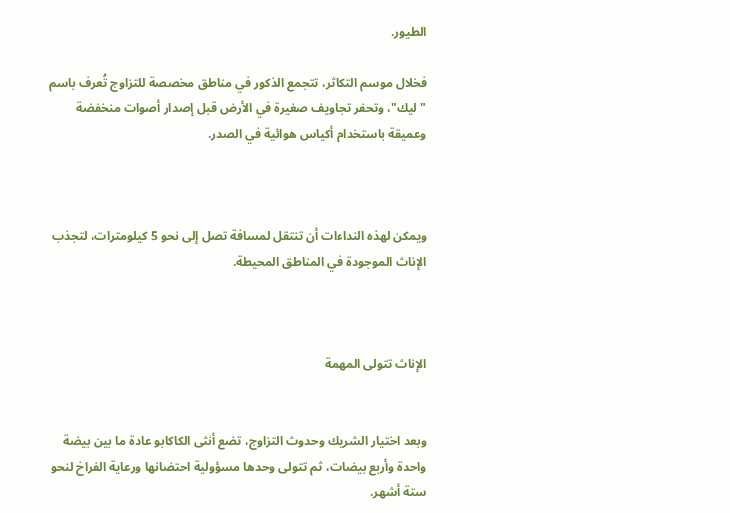الطيور.

فخلال موسم التكاثر، تتجمع الذكور في مناطق مخصصة للتزاوج تُعرف باسم "ليك"، وتحفر تجاويف صغيرة في الأرض قبل إصدار أصوات منخفضة وعميقة باستخدام أكياس هوائية في الصدر.



ويمكن لهذه النداءات أن تنتقل لمسافة تصل إلى نحو 5 كيلومترات، لتجذب الإناث الموجودة في المناطق المحيطة.



الإناث تتولى المهمة


وبعد اختيار الشريك وحدوث التزاوج، تضع أنثى الكاكابو عادة ما بين بيضة واحدة وأربع بيضات، ثم تتولى وحدها مسؤولية احتضانها ورعاية الفراخ لنحو ستة أشهر.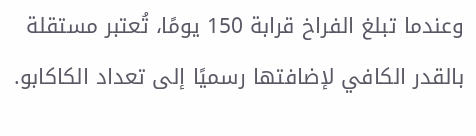وعندما تبلغ الفراخ قرابة 150 يومًا، تُعتبر مستقلة بالقدر الكافي لإضافتها رسميًا إلى تعداد الكاكابو.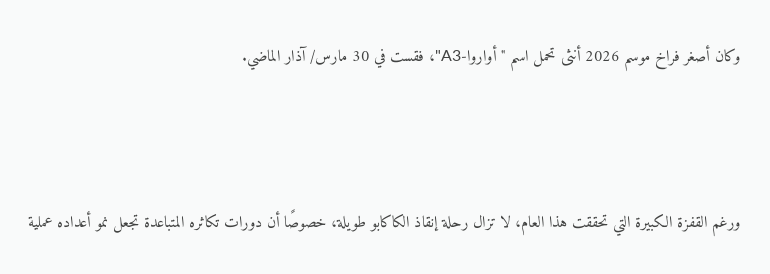وكان أصغر فراخ موسم 2026 أنثى تحمل اسم "أواروا-A3"، فقست في 30 مارس/ آذار الماضي.



ورغم القفزة الكبيرة التي تحققت هذا العام، لا تزال رحلة إنقاذ الكاكابو طويلة، خصوصًا أن دورات تكاثره المتباعدة تجعل نمو أعداده عملية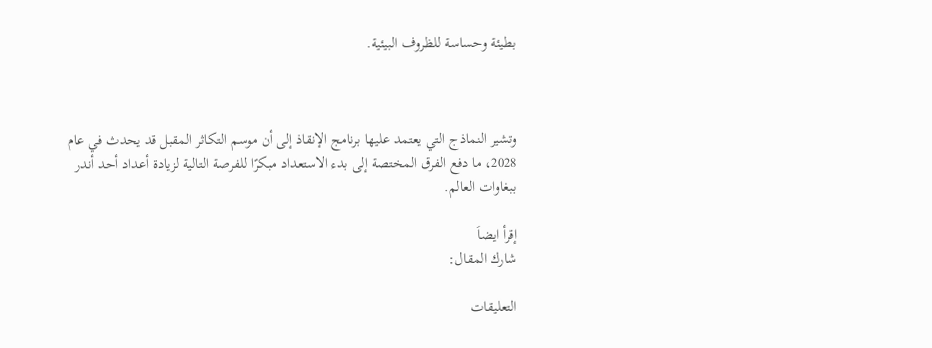بطيئة وحساسة للظروف البيئية.



وتشير النماذج التي يعتمد عليها برنامج الإنقاذ إلى أن موسم التكاثر المقبل قد يحدث في عام 2028، ما دفع الفرق المختصة إلى بدء الاستعداد مبكرًا للفرصة التالية لزيادة أعداد أحد أندر ببغاوات العالم.

إقرأ ايضاَ
شارك المقال:

التعليقات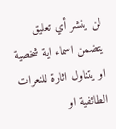لن ينشر أي تعليق يتضمن اسماء اية شخصية او يتناول اثارة للنعرات الطائفية او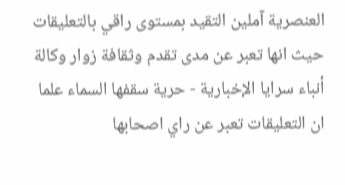العنصرية آملين التقيد بمستوى راقي بالتعليقات حيث انها تعبر عن مدى تقدم وثقافة زوار وكالة أنباء سرايا الإخبارية - حرية سقفها السماء علما ان التعليقات تعبر عن راي اصحابها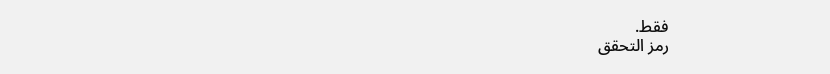فقط.
رمز التحقق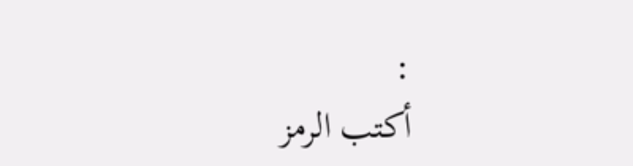:
أكتب الرمز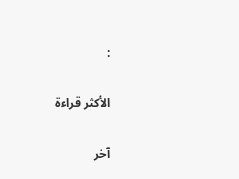:

الأكثر قراءة

آخر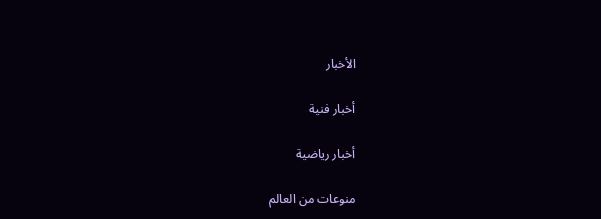الأخبار

أخبار فنية

أخبار رياضية

منوعات من العالم